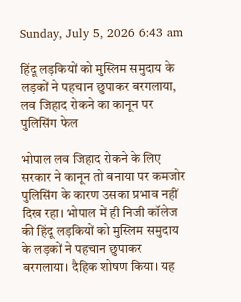Sunday, July 5, 2026 6:43 am

हिंदू लड़कियों को मुस्लिम समुदाय के लड़कों ने पहचान छुपाकर बरगलाया, लव जिहाद रोकने का कानून पर पुलिसिंग फेल

भोपाल लव जिहाद रोकने के लिए सरकार ने कानून तो बनाया पर कमजोर पुलिसिंग के कारण उसका प्रभाव नहीं दिख रहा। भोपाल में ही निजी कॉलेज की हिंदू लड़कियों को मुस्लिम समुदाय के लड़कों ने पहचान छुपाकर बरगलाया। दैहिक शोषण किया। यह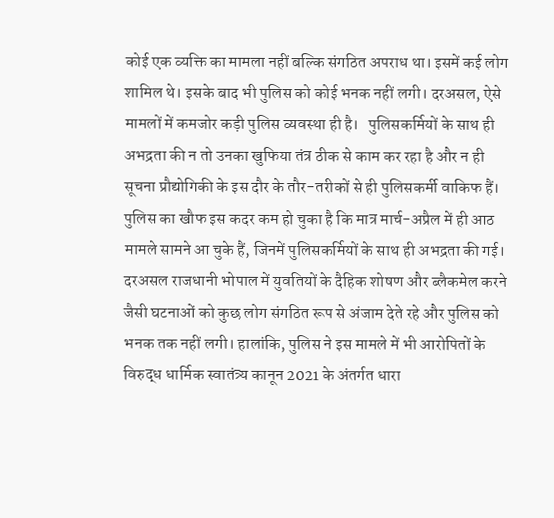कोई एक व्यक्ति का मामला नहीं बल्कि संगठित अपराध था। इसमें कई लोग शामिल थे। इसके बाद भी पुलिस को कोई भनक नहीं लगी। दरअसल, ऐसे मामलों में कमजोर कड़ी पुलिस व्यवस्था ही है।   पुलिसकर्मियों के साथ ही अभद्रता की न तो उनका खुफिया तंत्र ठीक से काम कर रहा है और न ही सूचना प्रौद्योगिकी के इस दौर के तौर-तरीकों से ही पुलिसकर्मी वाकिफ हैं। पुलिस का खौफ इस कदर कम हो चुका है कि मात्र मार्च-अप्रैल में ही आठ मामले सामने आ चुके हैं, जिनमें पुलिसकर्मियों के साथ ही अभद्रता की गई। दरअसल राजधानी भोपाल में युवतियों के दैहिक शोषण और ब्लैकमेल करने जैसी घटनाओं को कुछ लोग संगठित रूप से अंजाम देते रहे और पुलिस को भनक तक नहीं लगी। हालांकि, पुलिस ने इस मामले में भी आरोपितों के विरुद्ध धार्मिक स्वातंत्र्य कानून 2021 के अंतर्गत धारा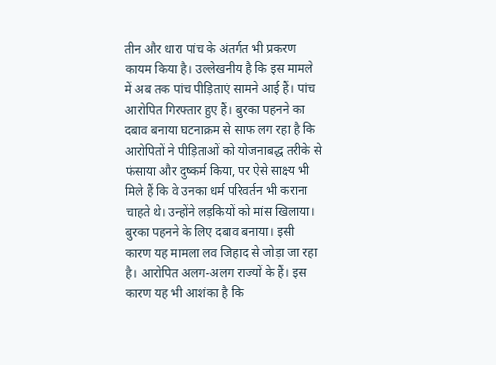तीन और धारा पांच के अंतर्गत भी प्रकरण कायम किया है। उल्लेखनीय है कि इस मामले में अब तक पांच पीड़िताएं सामने आई हैं। पांच आरोपित गिरफ्तार हुए हैं। बुरका पहनने का दबाव बनाया घटनाक्रम से साफ लग रहा है कि आरोपितों ने पीड़िताओं को योजनाबद्ध तरीके से फंसाया और दुष्कर्म किया, पर ऐसे साक्ष्य भी मिले हैं कि वे उनका धर्म परिवर्तन भी कराना चाहते थे। उन्होंने लड़कियों को मांस खिलाया। बुरका पहनने के लिए दबाव बनाया। इसी कारण यह मामला लव जिहाद से जोड़ा जा रहा है। आरोपित अलग-अलग राज्यों के हैं। इस कारण यह भी आशंका है कि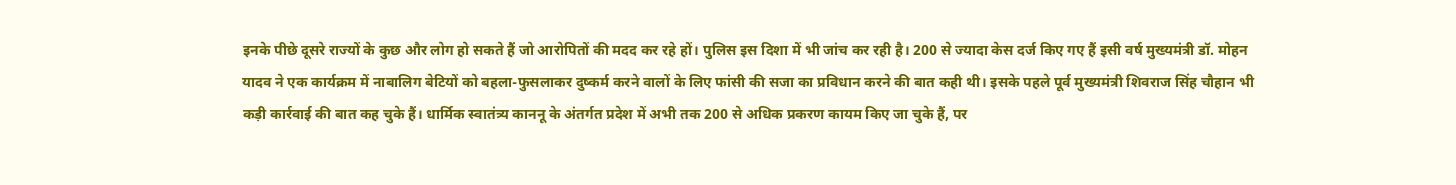इनके पीछे दूसरे राज्यों के कुछ और लोग हो सकते हैं जो आरोपितों की मदद कर रहे हों। पुलिस इस दिशा में भी जांच कर रही है। 200 से ज्यादा केस दर्ज किए गए हैं इसी वर्ष मुख्यमंत्री डॉ. मोहन यादव ने एक कार्यक्रम में नाबालिग बेटियों को बहला-फुसलाकर दुष्कर्म करने वालों के लिए फांसी की सजा का प्रविधान करने की बात कही थी। इसके पहले पूर्व मुख्यमंत्री शिवराज सिंह चौहान भी कड़ी कार्रवाई की बात कह चुके हैं। धार्मिक स्वातंत्र्य काननू के अंतर्गत प्रदेश में अभी तक 200 से अधिक प्रकरण कायम किए जा चुके हैं, पर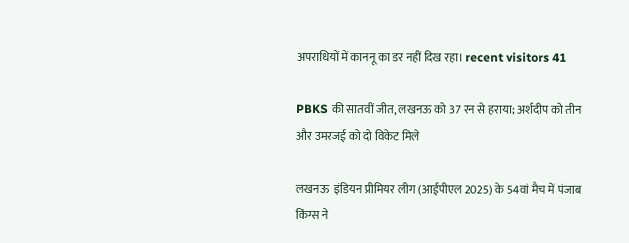अपराधियों में काननू का डर नहीं दिख रहा। recent visitors 41

PBKS की सातवीं जीत, लखनऊ को 37 रन से हराया; अर्शदीप को तीन और उमरजई को दो विकेट मिले

लखनऊ  इंडियन प्रीमियर लीग (आईपीएल 2025) के 54वां मैच में पंजाब किंग्स ने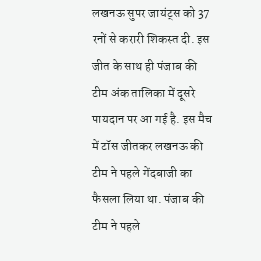लखनऊ सुपर जायंट्स को 37 रनों से करारी शिकस्त दी. इस जीत के साथ ही पंजाब की टीम अंक तालिका में दूसरे पायदान पर आ गई है. इस मैच में टॉस जीतकर लखनऊ की टीम ने पहले गेंदबाजी का फैसला लिया था. पंजाब की टीम ने पहले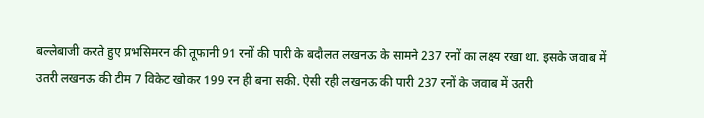बल्लेबाजी करते हुए प्रभसिमरन की तूफानी 91 रनों की पारी के बदौलत लखनऊ के सामने 237 रनों का लक्ष्य रखा था. इसके जवाब में उतरी लखनऊ की टीम 7 विकेट खोकर 199 रन ही बना सकी. ऐसी रही लखनऊ की पारी 237 रनों के जवाब में उतरी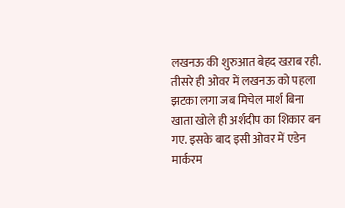लखनऊ की शुरुआत बेहद खऱाब रही. तीसरे ही ओवर में लखनऊ को पहला झटका लगा जब मिचेल मार्श बिना खाता खोले ही अर्शदीप का शिकार बन गए. इसके बाद इसी ओवर में एडेन मार्करम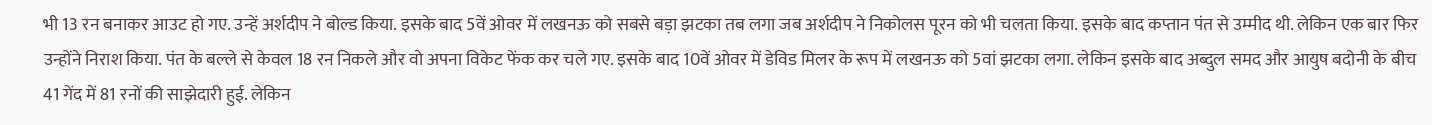भी 13 रन बनाकर आउट हो गए. उन्हें अर्शदीप ने बोल्ड किया. इसके बाद 5वें ओवर में लखनऊ को सबसे बड़ा झटका तब लगा जब अर्शदीप ने निकोलस पूरन को भी चलता किया. इसके बाद कप्तान पंत से उम्मीद थी. लेकिन एक बार फिर उन्होंने निराश किया. पंत के बल्ले से केवल 18 रन निकले और वो अपना विकेट फेंक कर चले गए. इसके बाद 10वें ओवर में डेविड मिलर के रूप में लखनऊ को 5वां झटका लगा. लेकिन इसके बाद अब्दुल समद और आयुष बदोनी के बीच 41 गेंद में 81 रनों की साझेदारी हुई. लेकिन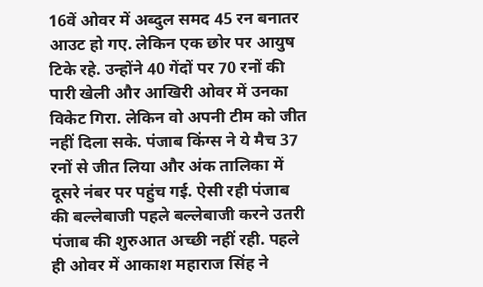16वें ओवर में अब्दुल समद 45 रन बनातर आउट हो गए. लेकिन एक छोर पर आयुष टिके रहे. उन्होंने 40 गेंदों पर 70 रनों की पारी खेली और आखिरी ओवर में उनका विकेट गिरा. लेकिन वो अपनी टीम को जीत नहीं दिला सके. पंजाब किंग्स ने ये मैच 37 रनों से जीत लिया और अंक तालिका में दूसरे नंबर पर पहुंच गई. ऐसी रही पंजाब की बल्लेबाजी पहले बल्लेबाजी करने उतरी पंजाब की शुरुआत अच्छी नहीं रही. पहले ही ओवर में आकाश महाराज सिंह ने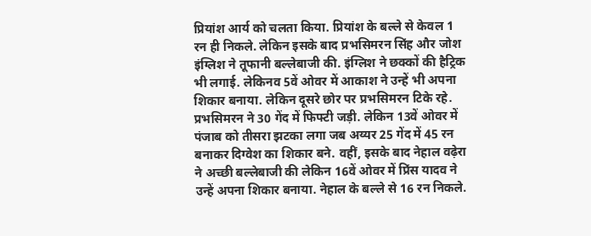प्रियांश आर्य को चलता किया. प्रियांश के बल्ले से केवल 1 रन ही निकले. लेकिन इसके बाद प्रभसिमरन सिंह और जोश इंग्लिश ने तूफानी बल्लेबाजी की. इंग्लिश ने छक्कों की हैट्रिक भी लगाई. लेकिनव 5वें ओवर में आकाश ने उन्हें भी अपना शिकार बनाया. लेकिन दूसरे छोर पर प्रभसिमरन टिके रहे. प्रभसिमरन ने 30 गेंद में फिफ्टी जड़ी. लेकिन 13वें ओवर में पंजाब को तीसरा झटका लगा जब अय्यर 25 गेंद में 45 रन बनाकर दिग्वेश का शिकार बने. वहीं, इसके बाद नेहाल वढ़ेरा ने अच्छी बल्लेबाजी की लेकिन 16वें ओवर में प्रिंस यादव ने उन्हें अपना शिकार बनाया. नेहाल के बल्ले से 16 रन निकले.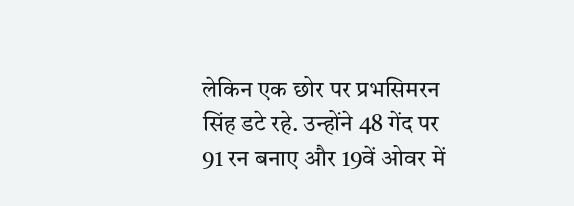लेकिन एक छोर पर प्रभसिमरन सिंह डटे रहे. उन्होंने 48 गेंद पर 91 रन बनाए और 19वें ओवर में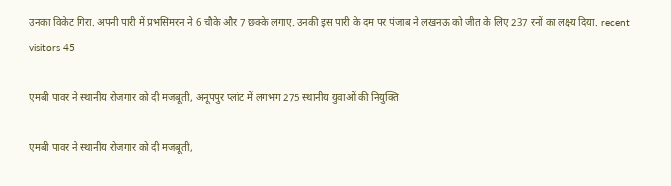उनका विकेट गिरा. अपनी पारी में प्रभसिमरन ने 6 चौके और 7 छक्के लगाए. उनकी इस पारी के दम पर पंजाब ने लखनऊ को जीत के लिए 237 रनों का लक्ष्य दिया. recent visitors 45

एमबी पावर ने स्थानीय रोजगार को दी मजबूती, अनूपपुर प्लांट में लगभग 275 स्थानीय युवाओं की नियुक्ति

एमबी पावर ने स्थानीय रोजगार को दी मजबूती,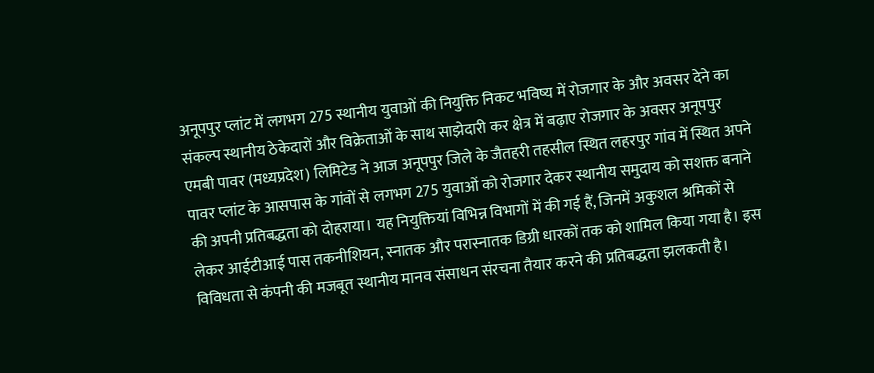अनूपपुर प्लांट में लगभग 275 स्थानीय युवाओं की नियुक्ति निकट भविष्य में रोजगार के और अवसर देने का संकल्प स्थानीय ठेकेदारों और विक्रेताओं के साथ साझेदारी कर क्षेत्र में बढ़ाए रोजगार के अवसर अनूपपुर  एमबी पावर (मध्यप्रदेश) लिमिटेड ने आज अनूपपुर जिले के जैतहरी तहसील स्थित लहरपुर गांव में स्थित अपने पावर प्लांट के आसपास के गांवों से लगभग 275 युवाओं को रोजगार देकर स्थानीय समुदाय को सशक्त बनाने की अपनी प्रतिबद्धता को दोहराया। यह नियुक्तियां विभिन्न विभागों में की गई हैं, जिनमें अकुशल श्रमिकों से लेकर आईटीआई पास तकनीशियन, स्नातक और परास्नातक डिग्री धारकों तक को शामिल किया गया है। इस विविधता से कंपनी की मजबूत स्थानीय मानव संसाधन संरचना तैयार करने की प्रतिबद्धता झलकती है।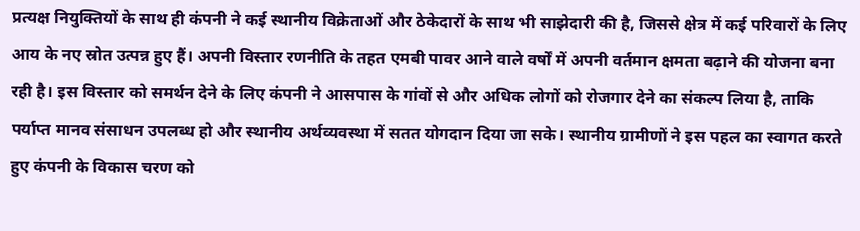प्रत्यक्ष नियुक्तियों के साथ ही कंपनी ने कई स्थानीय विक्रेताओं और ठेकेदारों के साथ भी साझेदारी की है, जिससे क्षेत्र में कई परिवारों के लिए आय के नए स्रोत उत्पन्न हुए हैं। अपनी विस्तार रणनीति के तहत एमबी पावर आने वाले वर्षों में अपनी वर्तमान क्षमता बढ़ाने की योजना बना रही है। इस विस्तार को समर्थन देने के लिए कंपनी ने आसपास के गांवों से और अधिक लोगों को रोजगार देने का संकल्प लिया है, ताकि पर्याप्त मानव संसाधन उपलब्ध हो और स्थानीय अर्थव्यवस्था में सतत योगदान दिया जा सके। स्थानीय ग्रामीणों ने इस पहल का स्वागत करते हुए कंपनी के विकास चरण को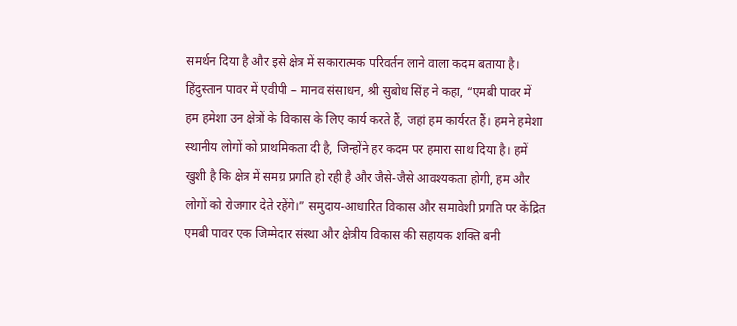समर्थन दिया है और इसे क्षेत्र में सकारात्मक परिवर्तन लाने वाला कदम बताया है। हिंदुस्तान पावर में एवीपी – मानव संसाधन, श्री सुबोध सिंह ने कहा, “एमबी पावर में हम हमेशा उन क्षेत्रों के विकास के लिए कार्य करते हैं, जहां हम कार्यरत हैं। हमने हमेशा स्थानीय लोगों को प्राथमिकता दी है, जिन्होंने हर कदम पर हमारा साथ दिया है। हमें खुशी है कि क्षेत्र में समग्र प्रगति हो रही है और जैसे-जैसे आवश्यकता होगी, हम और लोगों को रोजगार देते रहेंगे।” समुदाय-आधारित विकास और समावेशी प्रगति पर केंद्रित एमबी पावर एक जिम्मेदार संस्था और क्षेत्रीय विकास की सहायक शक्ति बनी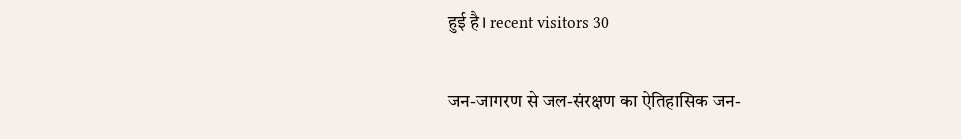हुई है। recent visitors 30

जन-जागरण से जल-संरक्षण का ऐतिहासिक जन-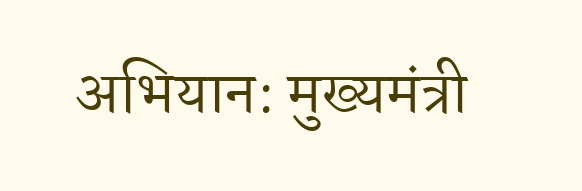अभियान: मुख्यमंत्री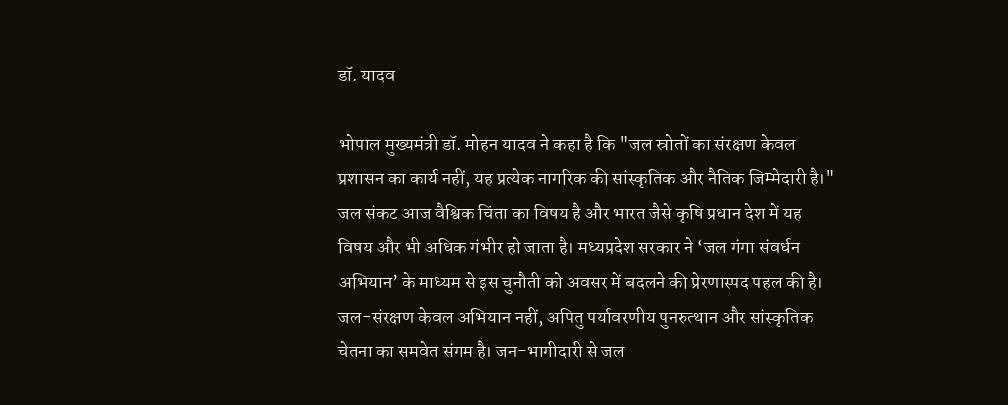डॉ. यादव

भोपाल मुख्यमंत्री डॉ. मोहन यादव ने कहा है कि "जल स्रोतों का संरक्षण केवल प्रशासन का कार्य नहीं, यह प्रत्येक नागरिक की सांस्कृतिक और नैतिक जिम्मेदारी है।" जल संकट आज वैश्विक चिंता का विषय है और भारत जैसे कृषि प्रधान देश में यह विषय और भी अधिक गंभीर हो जाता है। मध्यप्रदेश सरकार ने ‘जल गंगा संवर्धन अभियान’ के माध्यम से इस चुनौती को अवसर में बदलने की प्रेरणास्पद पहल की है। जल-संरक्षण केवल अभियान नहीं, अपितु पर्यावरणीय पुनरुत्थान और सांस्कृतिक चेतना का समवेत संगम है। जन-भागीदारी से जल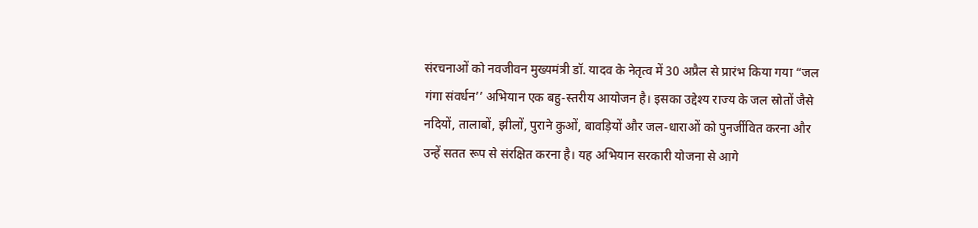संरचनाओं को नवजीवन मुख्यमंत्री डॉ. यादव के नेतृत्व में 30 अप्रैल से प्रारंभ किया गया “जल गंगा संवर्धन’’ अभियान एक बहु-स्तरीय आयोजन है। इसका उद्देश्य राज्य के जल स्रोतों जैसे नदियों, तालाबों, झीलों, पुराने कुओं, बावड़ियों और जल-धाराओं को पुनर्जीवित करना और उन्हें सतत रूप से संरक्षित करना है। यह अभियान सरकारी योजना से आगे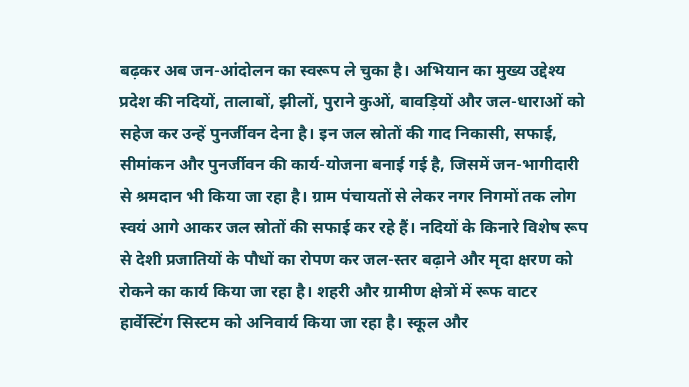बढ़कर अब जन-आंदोलन का स्वरूप ले चुका है। अभियान का मुख्य उद्देश्य प्रदेश की नदियों, तालाबों, झीलों, पुराने कुओं, बावड़ियों और जल-धाराओं को सहेज कर उन्हें पुनर्जीवन देना है। इन जल स्रोतों की गाद निकासी, सफाई, सीमांकन और पुनर्जीवन की कार्य-योजना बनाई गई है, जिसमें जन-भागीदारी से श्रमदान भी किया जा रहा है। ग्राम पंचायतों से लेकर नगर निगमों तक लोग स्वयं आगे आकर जल स्रोतों की सफाई कर रहे हैं। नदियों के किनारे विशेष रूप से देशी प्रजातियों के पौधों का रोपण कर जल-स्तर बढ़ाने और मृदा क्षरण को रोकने का कार्य किया जा रहा है। शहरी और ग्रामीण क्षेत्रों में रूफ वाटर हार्वेस्टिंग सिस्टम को अनिवार्य किया जा रहा है। स्कूल और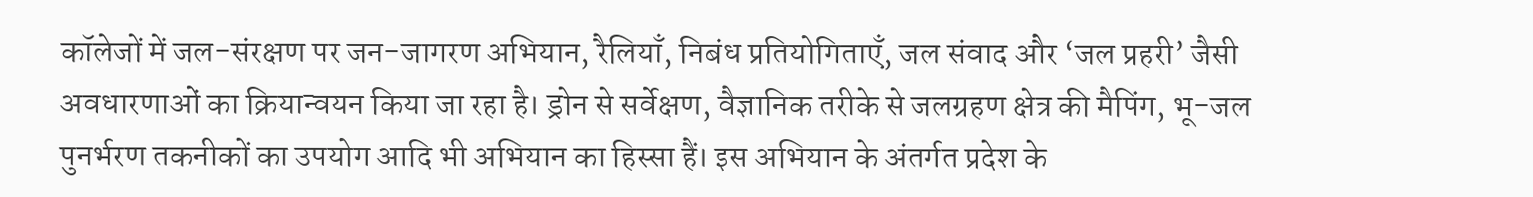कॉलेजों में जल-संरक्षण पर जन-जागरण अभियान, रैलियाँ, निबंध प्रतियोगिताएँ, जल संवाद और ‘जल प्रहरी’ जैसी अवधारणाओं का क्रियान्वयन किया जा रहा है। ड्रोन से सर्वेक्षण, वैज्ञानिक तरीके से जलग्रहण क्षेत्र की मैपिंग, भू-जल पुनर्भरण तकनीकों का उपयोग आदि भी अभियान का हिस्सा हैं। इस अभियान के अंतर्गत प्रदेश के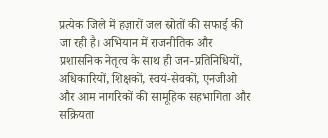प्रत्येक जिले में हज़ारों जल स्रोतों की सफाई की जा रही है। अभियान में राजनीतिक और प्रशासनिक नेतृत्व के साथ ही जन-प्रतिनिधियों, अधिकारियों, शिक्षकों, स्वयं-सेवकों, एनजीओ और आम नागरिकों की सामूहिक सहभागिता और सक्रियता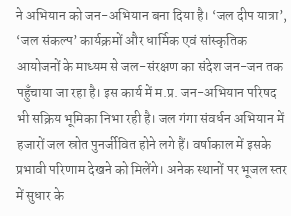ने अभियान को जन-अभियान बना दिया है। ‘जल दीप यात्रा’, ‘जल संकल्प’ कार्यक्रमों और धार्मिक एवं सांस्कृतिक आयोजनों के माध्यम से जल-संरक्षण का संदेश जन-जन तक पहुँचाया जा रहा है। इस कार्य में म.प्र. जन-अभियान परिषद भी सक्रिय भूमिका निभा रही है। जल गंगा संवर्धन अभियान में हजारों जल स्रोत पुनर्जीवित होने लगे हैं। वर्षाकाल में इसके प्रभावी परिणाम देखने को मिलेंगे। अनेक स्थानों पर भूजल स्तर में सुधार के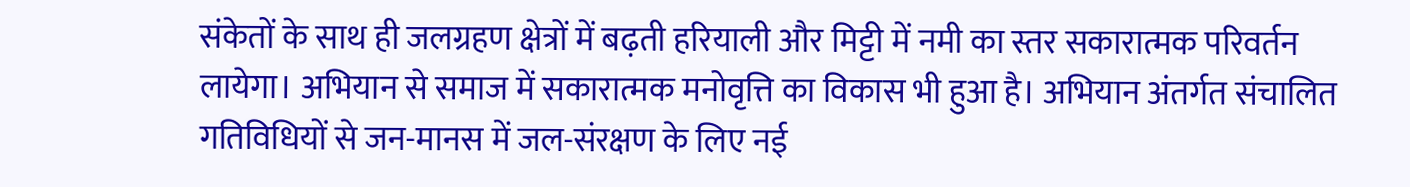संकेतों के साथ ही जलग्रहण क्षेत्रों में बढ़ती हरियाली और मिट्टी में नमी का स्तर सकारात्मक परिवर्तन लायेगा। अभियान से समाज में सकारात्मक मनोवृत्ति का विकास भी हुआ है। अभियान अंतर्गत संचालित गतिविधियों से जन-मानस में जल-संरक्षण के लिए नई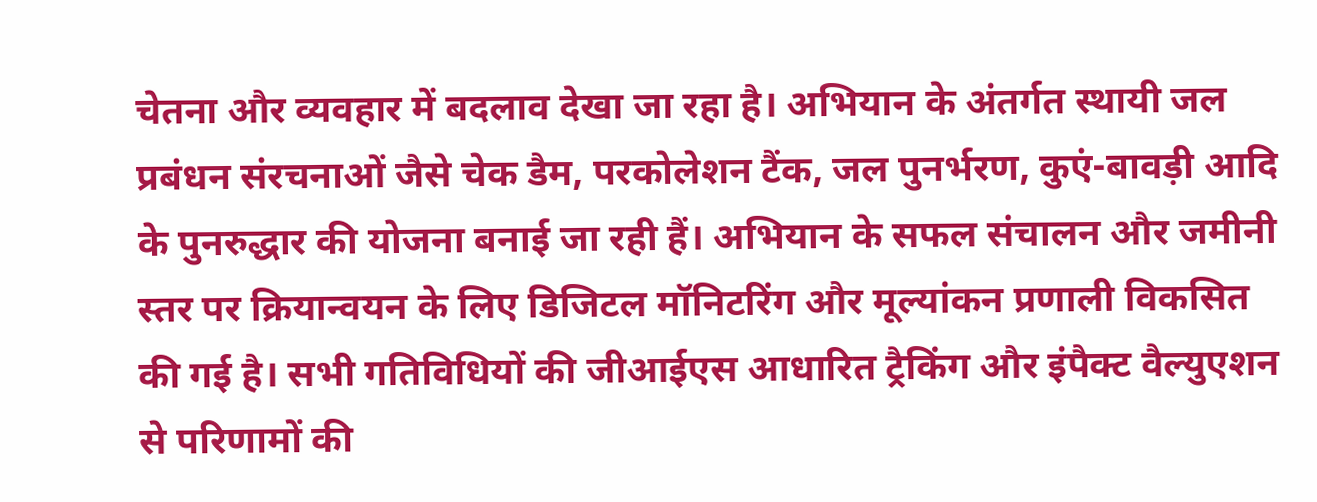चेतना और व्यवहार में बदलाव देखा जा रहा है। अभियान के अंतर्गत स्थायी जल प्रबंधन संरचनाओं जैसे चेक डैम, परकोलेशन टैंक, जल पुनर्भरण, कुएं-बावड़ी आदि के पुनरुद्धार की योजना बनाई जा रही हैं। अभियान के सफल संचालन और जमीनी स्तर पर क्रियान्वयन के लिए डिजिटल मॉनिटरिंग और मूल्यांकन प्रणाली विकसित की गई है। सभी गतिविधियों की जीआईएस आधारित ट्रैकिंग और इंपैक्ट वैल्युएशन से परिणामों की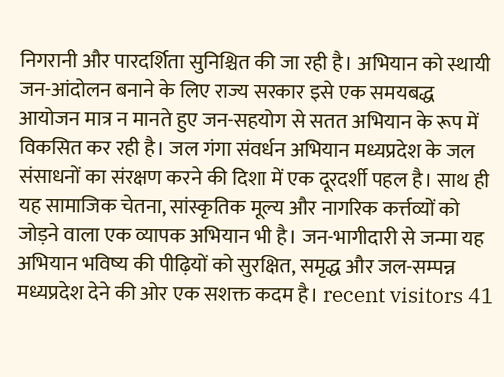निगरानी और पारदर्शिता सुनिश्चित की जा रही है। अभियान को स्थायी जन-आंदोलन बनाने के लिए राज्य सरकार इसे एक समयबद्ध आयोजन मात्र न मानते हुए जन-सहयोग से सतत अभियान के रूप में विकसित कर रही है। जल गंगा संवर्धन अभियान मध्यप्रदेश के जल संसाधनों का संरक्षण करने की दिशा में एक दूरदर्शी पहल है। साथ ही यह सामाजिक चेतना, सांस्कृतिक मूल्य और नागरिक कर्त्तव्यों को जोड़ने वाला एक व्यापक अभियान भी है। जन-भागीदारी से जन्मा यह अभियान भविष्य की पीढ़ियों को सुरक्षित, समृद्ध और जल-सम्पन्न मध्यप्रदेश देने की ओर एक सशक्त कदम है। recent visitors 41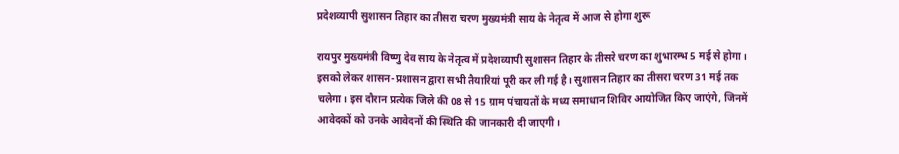प्रदेशव्यापी सुशासन तिहार का तीसरा चरण मुख्यमंत्री साय के नेतृत्व में आज से होगा शुरू

रायपुर मुख्यमंत्री विष्णु देव साय के नेतृत्व में प्रदेशव्यापी सुशासन तिहार के तीसरे चरण का शुभारम्भ 5 मई से होगा। इसको लेकर शासन-प्रशासन द्वारा सभी तैयारियां पूरी कर ली गई है। सुशासन तिहार का तीसरा चरण 31 मई तक चलेगा। इस दौरान प्रत्येक जिले की 08 से 15 ग्राम पंचायतों के मध्य समाधान शिविर आयोजित किए जाएंगे, जिनमें आवेदकों को उनके आवेदनों की स्थिति की जानकारी दी जाएगी।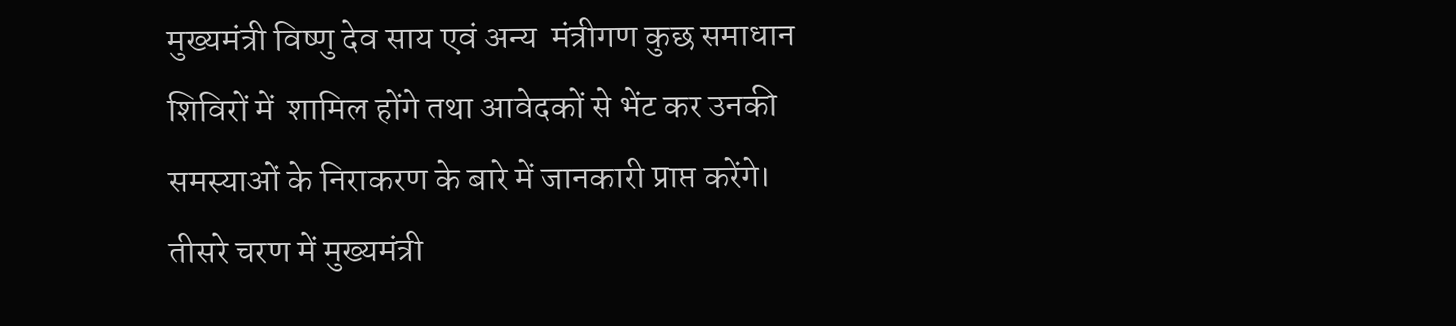मुख्यमंत्री विष्णु देव साय एवं अन्य  मंत्रीगण कुछ समाधान शिविरों में  शामिल होंगे तथा आवेदकों से भेंट कर उनकी समस्याओं के निराकरण के बारे में जानकारी प्राप्त करेंगे। तीसरे चरण में मुख्यमंत्री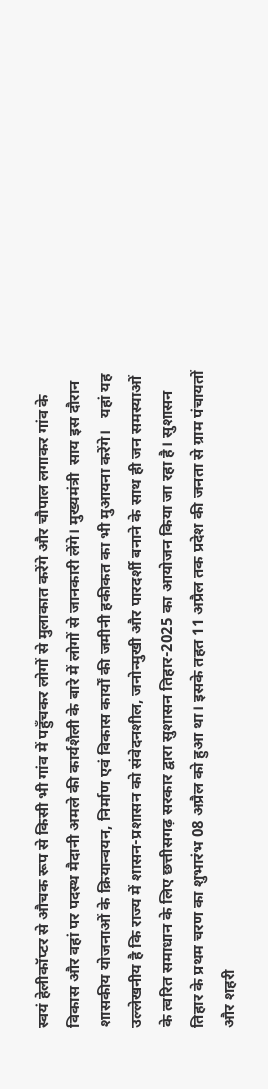स्वयं हेलीकॉप्टर से औचक रूप से किसी भी गांव में पहुँचकर लोगों से मुलाकात करेंगे और चौपाल लगाकर गांव के विकास और वहां पर पदस्थ मैदानी अमले की कार्यशैली के बारे में लोगों से जानकारी लेंगे। मुख्यमंत्री  साय इस दौरान शासकीय योजनाओं के क्रियान्वयन, निर्माण एवं विकास कार्यों की जमीनी हकीकत का भी मुआयना करेंगे।   यहां यह उल्लेखनीय है कि राज्य में शासन-प्रशासन को संवेदनशील, जनोन्मुखी और पारदर्शी बनाने के साथ ही जन समस्याओं के त्वरित समाधान के लिए छत्तीसगढ़ सरकार द्वारा सुशासन तिहार-2025 का आयोजन किया जा रहा है। सुशासन तिहार के प्रथम चरण का शुभारंभ 08 अप्रैल को हुआ था। इसके तहत 11 अप्रैल तक प्रदेश की जनता से ग्राम पंचायतों और शहरी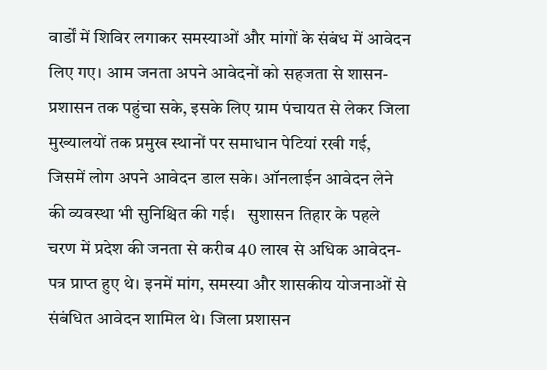वार्डों में शिविर लगाकर समस्याओं और मांगों के संबंध में आवेदन लिए गए। आम जनता अपने आवेदनों को सहजता से शासन-प्रशासन तक पहुंचा सके, इसके लिए ग्राम पंचायत से लेकर जिला मुख्यालयों तक प्रमुख स्थानों पर समाधान पेटियां रखी गई, जिसमें लोग अपने आवेदन डाल सके। ऑनलाईन आवेदन लेने की व्यवस्था भी सुनिश्चित की गई।   सुशासन तिहार के पहले चरण में प्रदेश की जनता से करीब 40 लाख से अधिक आवेदन-पत्र प्राप्त हुए थे। इनमें मांग, समस्या और शासकीय योजनाओं से संबंधित आवेदन शामिल थे। जिला प्रशासन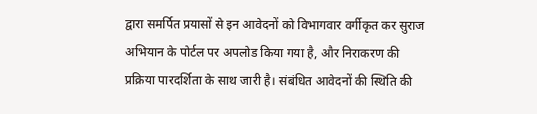द्वारा समर्पित प्रयासों से इन आवेदनों को विभागवार वर्गीकृत कर सुराज अभियान के पोर्टल पर अपलोड किया गया है, और निराकरण की प्रक्रिया पारदर्शिता के साथ जारी है। संबंधित आवेदनों की स्थिति की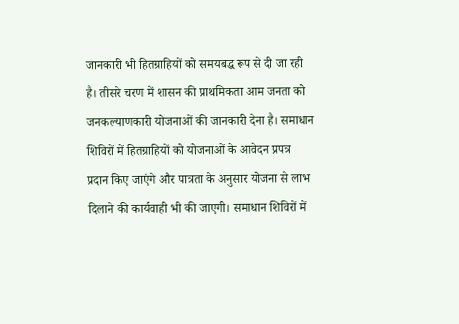जानकारी भी हितग्राहियों को समयबद्ध रूप से दी जा रही है। तीसरे चरण में शासन की प्राथमिकता आम जनता को जनकल्याणकारी योजनाओं की जानकारी देना है। समाधान शिविरों में हितग्राहियों को योजनाओं के आवेदन प्रपत्र प्रदान किए जाएंगे और पात्रता के अनुसार योजना से लाभ दिलाने की कार्यवाही भी की जाएगी। समाधान शिविरों में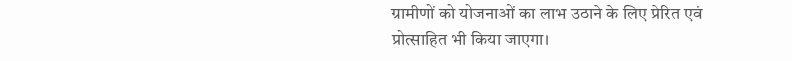ग्रामीणों को योजनाओं का लाभ उठाने के लिए प्रेरित एवं प्रोत्साहित भी किया जाएगा।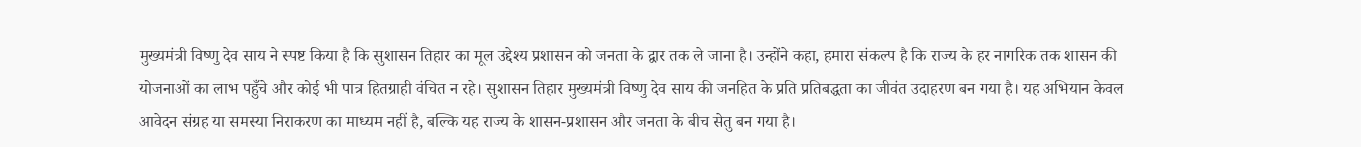मुख्यमंत्री विष्णु देव साय ने स्पष्ट किया है कि सुशासन तिहार का मूल उद्देश्य प्रशासन को जनता के द्वार तक ले जाना है। उन्होंने कहा, हमारा संकल्प है कि राज्य के हर नागरिक तक शासन की योजनाओं का लाभ पहुँचे और कोई भी पात्र हितग्राही वंचित न रहे। सुशासन तिहार मुख्यमंत्री विष्णु देव साय की जनहित के प्रति प्रतिबद्धता का जीवंत उदाहरण बन गया है। यह अभियान केवल आवेदन संग्रह या समस्या निराकरण का माध्यम नहीं है, बल्कि यह राज्य के शासन-प्रशासन और जनता के बीच सेतु बन गया है।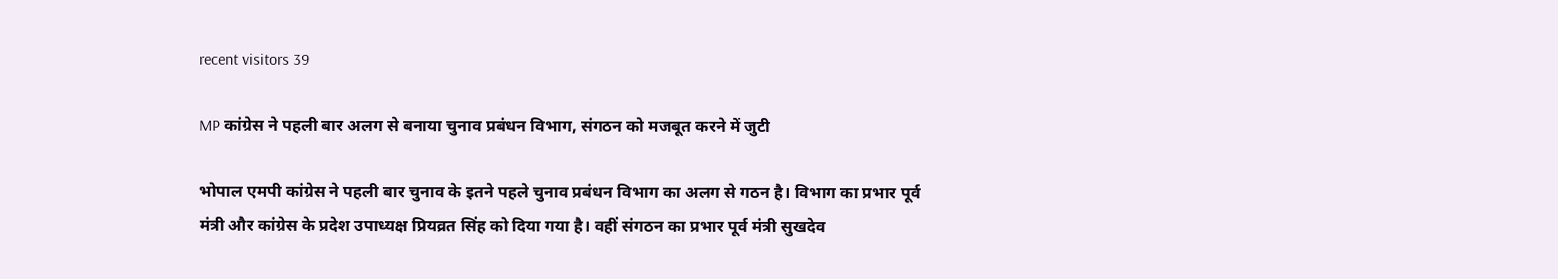recent visitors 39

MP कांग्रेस ने पहली बार अलग से बनाया चुनाव प्रबंधन विभाग, संगठन को मजबूत करने में जुटी

भोपाल एमपी कांग्रेस ने पहली बार चुनाव के इतने पहले चुनाव प्रबंधन विभाग का अलग से गठन है। विभाग का प्रभार पूर्व मंत्री और कांग्रेस के प्रदेश उपाध्यक्ष प्रियव्रत सिंह को दिया गया है। वहीं संगठन का प्रभार पूर्व मंत्री सुखदेव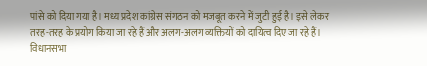पांसे को दिया गया है। मध्य प्रदेश कांग्रेस संगठन को मजबूत करने में जुटी हुई है। इसे लेकर तरह-तरह के प्रयोग किया जा रहे हैं और अलग-अलग व्यक्तियों को दायित्व दिए जा रहे हैं। विधानसभा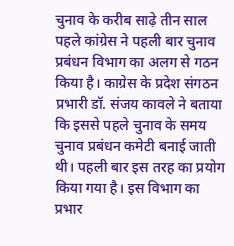चुनाव के करीब साढ़े तीन साल पहले कांग्रेस ने पहली बार चुनाव प्रबंधन विभाग का अलग से गठन किया है। काग्रेस के प्रदेश संगठन प्रभारी डॉ. संजय कावले ने बताया कि इससे पहले चुनाव के समय चुनाव प्रबंधन कमेटी बनाई जाती थी। पहली बार इस तरह का प्रयोग किया गया है। इस विभाग का प्रभार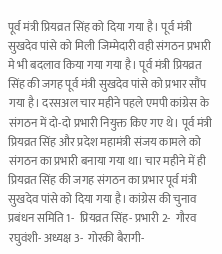पूर्व मंत्री प्रियव्रत सिंह को दिया गया है। पूर्व मंत्री सुखदेव पांसे को मिली जिम्मेदारी वही संगठन प्रभारी मे भी बदलाव किया गया गया है। पूर्व मंत्री प्रियव्रत सिंह की जगह पूर्व मंत्री सुखदेव पांसे को प्रभार सौंप गया है। दरसअल चार महीने पहले एमपी कांग्रेस के संगठन में दो-दो प्रभारी नियुक्त किए गए थे। पूर्व मंत्री प्रियव्रत सिंह और प्रदेश महामंत्री संजय कामले को संगठन का प्रभारी बनाया गया था। चार महीने में ही प्रियव्रत सिंह की जगह संगठन का प्रभार पूर्व मंत्री सुखदेव पांसे को दिया गया है। कांग्रेस की चुनाव प्रबंधन समिति 1-  प्रियव्रत सिंह- प्रभारी 2-  गौरव रघुवंशी- अध्यक्ष 3-  गोरकी बैरागी-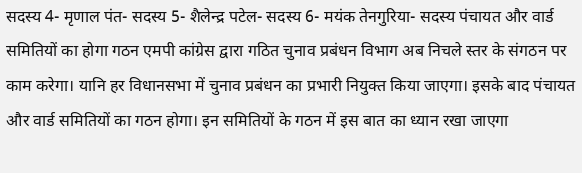सदस्य 4- मृणाल पंत- सदस्य 5- शैलेन्द्र पटेल- सदस्य 6- मयंक तेनगुरिया- सदस्य पंचायत और वार्ड समितियों का होगा गठन एमपी कांग्रेस द्वारा गठित चुनाव प्रबंधन विभाग अब निचले स्तर के संगठन पर काम करेगा। यानि हर विधानसभा में चुनाव प्रबंधन का प्रभारी नियुक्त किया जाएगा। इसके बाद पंचायत और वार्ड समितियों का गठन होगा। इन समितियों के गठन में इस बात का ध्यान रखा जाएगा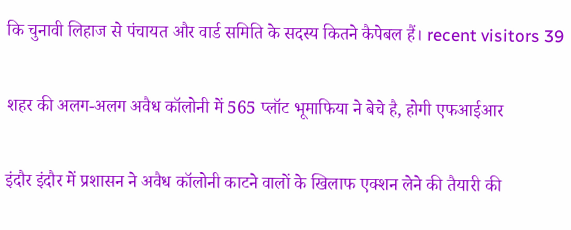कि चुनावी लिहाज से पंचायत और वार्ड समिति के सदस्य कितने कैपेबल हैं। recent visitors 39

शहर की अलग-अलग अवैध कॉलोनी में 565 प्लॉट भूमाफिया ने बेचे है, होगी एफआईआर

इंदौर इंदौर में प्रशासन ने अवैध कॉलोनी काटने वालों के खिलाफ एक्शन लेने की तैयारी की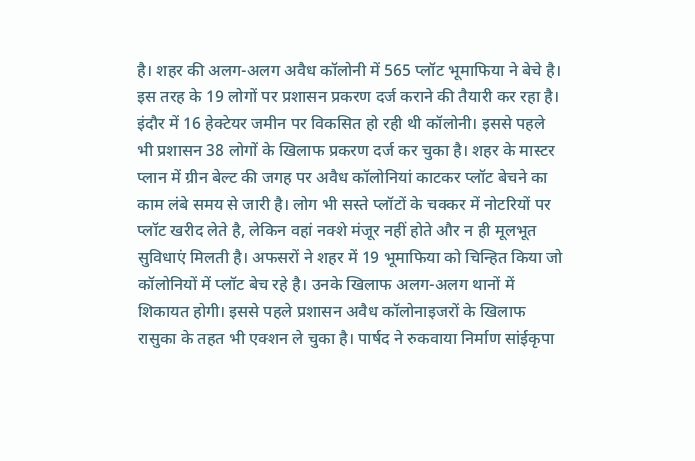है। शहर की अलग-अलग अवैध कॉलोनी में 565 प्लॉट भूमाफिया ने बेचे है। इस तरह के 19 लोगों पर प्रशासन प्रकरण दर्ज कराने की तैयारी कर रहा है। इंदौर में 16 हेक्टेयर जमीन पर विकसित हो रही थी कॉलोनी। इससे पहले भी प्रशासन 38 लोगों के खिलाफ प्रकरण दर्ज कर चुका है। शहर के मास्टर प्लान में ग्रीन बेल्ट की जगह पर अवैध कॉलोनियां काटकर प्लॉट बेचने का काम लंबे समय से जारी है। लोग भी सस्ते प्लॉटों के चक्कर में नोटरियों पर प्लॉट खरीद लेते है, लेकिन वहां नक्शे मंजूर नहीं होते और न ही मूलभूत सुविधाएं मिलती है। अफसरों ने शहर में 19 भूमाफिया को चिन्हित किया जो कॉलोनियों में प्लॉट बेच रहे है। उनके खिलाफ अलग-अलग थानों में शिकायत होगी। इससे पहले प्रशासन अवैध कॉलोनाइजरों के खिलाफ रासुका के तहत भी एक्शन ले चुका है। पार्षद ने रुकवाया निर्माण सांईकृपा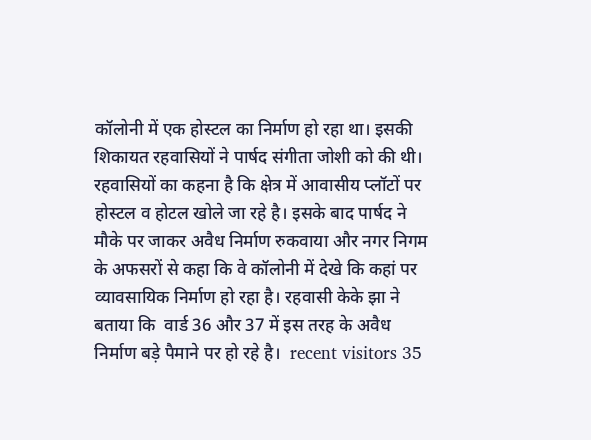कॉलोनी में एक होस्टल का निर्माण हो रहा था। इसकी शिकायत रहवासियों ने पार्षद संगीता जोशी को की थी। रहवासियों का कहना है कि क्षेत्र में आवासीय प्लॉटों पर होस्टल व होटल खोले जा रहे है। इसके बाद पार्षद ने मौके पर जाकर अवैध निर्माण रुकवाया और नगर निगम के अफसरों से कहा कि वे कॉलोनी में देखे कि कहां पर व्यावसायिक निर्माण हो रहा है। रहवासी केके झा ने बताया कि  वार्ड 36 और 37 में इस तरह के अवैध निर्माण बड़े पैमाने पर हो रहे है।  recent visitors 35